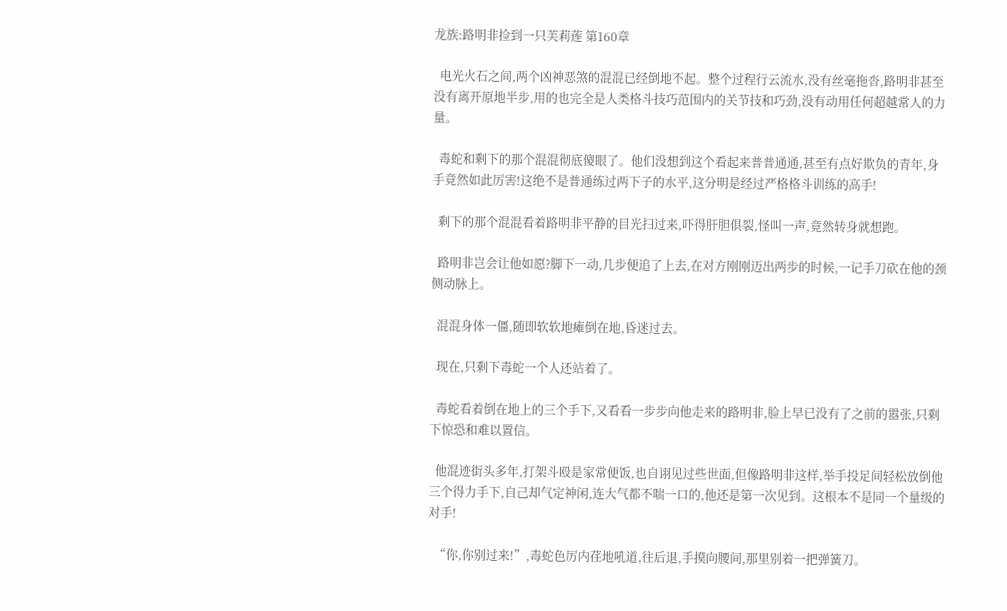龙族:路明非捡到一只芙莉莲 第160章

  电光火石之间,两个凶神恶煞的混混已经倒地不起。整个过程行云流水,没有丝毫拖沓,路明非甚至没有离开原地半步,用的也完全是人类格斗技巧范围内的关节技和巧劲,没有动用任何超越常人的力量。

  毒蛇和剩下的那个混混彻底傻眼了。他们没想到这个看起来普普通通,甚至有点好欺负的青年,身手竟然如此厉害!这绝不是普通练过两下子的水平,这分明是经过严格格斗训练的高手!

  剩下的那个混混看着路明非平静的目光扫过来,吓得肝胆俱裂,怪叫一声,竟然转身就想跑。

  路明非岂会让他如愿?脚下一动,几步便追了上去,在对方刚刚迈出两步的时候,一记手刀砍在他的颈侧动脉上。

  混混身体一僵,随即软软地瘫倒在地,昏迷过去。

  现在,只剩下毒蛇一个人还站着了。

  毒蛇看着倒在地上的三个手下,又看看一步步向他走来的路明非,脸上早已没有了之前的嚣张,只剩下惊恐和难以置信。

  他混迹街头多年,打架斗殴是家常便饭,也自诩见过些世面,但像路明非这样,举手投足间轻松放倒他三个得力手下,自己却气定神闲,连大气都不喘一口的,他还是第一次见到。这根本不是同一个量级的对手!

  “你,你别过来!”,毒蛇色厉内荏地吼道,往后退,手摸向腰间,那里别着一把弹簧刀。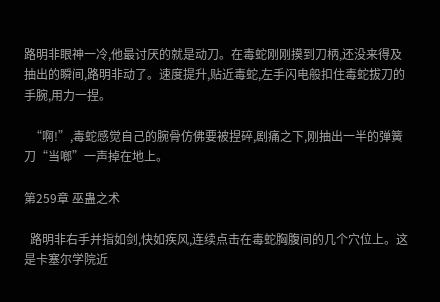路明非眼神一冷,他最讨厌的就是动刀。在毒蛇刚刚摸到刀柄,还没来得及抽出的瞬间,路明非动了。速度提升,贴近毒蛇,左手闪电般扣住毒蛇拔刀的手腕,用力一捏。

  “啊!”,毒蛇感觉自己的腕骨仿佛要被捏碎,剧痛之下,刚抽出一半的弹簧刀“当啷”一声掉在地上。

第259章 巫蛊之术

  路明非右手并指如剑,快如疾风,连续点击在毒蛇胸腹间的几个穴位上。这是卡塞尔学院近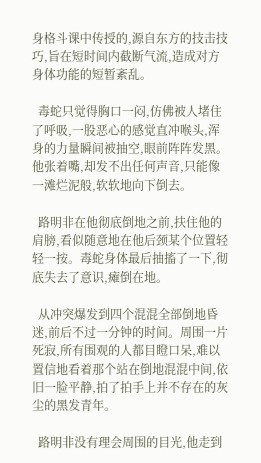身格斗课中传授的,源自东方的技击技巧,旨在短时间内截断气流,造成对方身体功能的短暂紊乱。

  毒蛇只觉得胸口一闷,仿佛被人堵住了呼吸,一股恶心的感觉直冲喉头,浑身的力量瞬间被抽空,眼前阵阵发黑。他张着嘴,却发不出任何声音,只能像一滩烂泥般,软软地向下倒去。

  路明非在他彻底倒地之前,扶住他的肩膀,看似随意地在他后颈某个位置轻轻一按。毒蛇身体最后抽搐了一下,彻底失去了意识,瘫倒在地。

  从冲突爆发到四个混混全部倒地昏迷,前后不过一分钟的时间。周围一片死寂,所有围观的人都目瞪口呆,难以置信地看着那个站在倒地混混中间,依旧一脸平静,拍了拍手上并不存在的灰尘的黑发青年。

  路明非没有理会周围的目光,他走到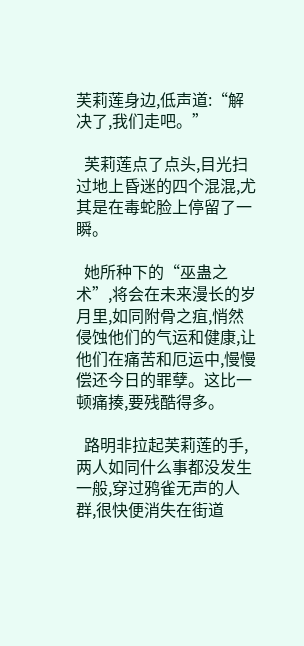芙莉莲身边,低声道:“解决了,我们走吧。”

  芙莉莲点了点头,目光扫过地上昏迷的四个混混,尤其是在毒蛇脸上停留了一瞬。

  她所种下的“巫蛊之术”,将会在未来漫长的岁月里,如同附骨之疽,悄然侵蚀他们的气运和健康,让他们在痛苦和厄运中,慢慢偿还今日的罪孽。这比一顿痛揍,要残酷得多。

  路明非拉起芙莉莲的手,两人如同什么事都没发生一般,穿过鸦雀无声的人群,很快便消失在街道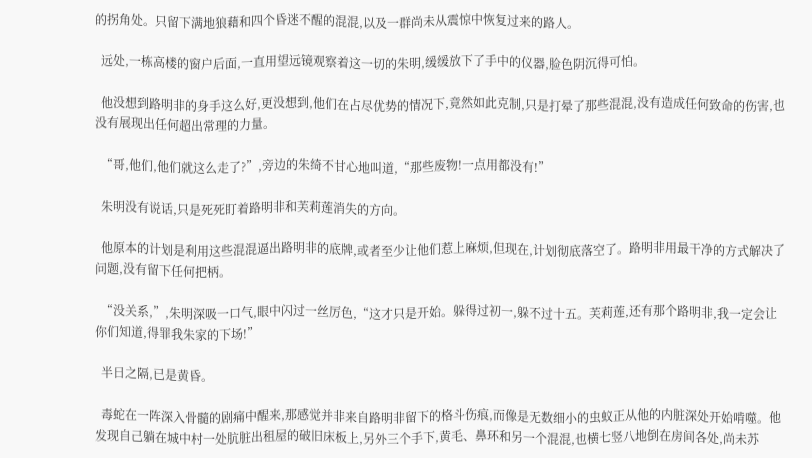的拐角处。只留下满地狼藉和四个昏迷不醒的混混,以及一群尚未从震惊中恢复过来的路人。

  远处,一栋高楼的窗户后面,一直用望远镜观察着这一切的朱明,缓缓放下了手中的仪器,脸色阴沉得可怕。

  他没想到路明非的身手这么好,更没想到,他们在占尽优势的情况下,竟然如此克制,只是打晕了那些混混,没有造成任何致命的伤害,也没有展现出任何超出常理的力量。

  “哥,他们,他们就这么走了?”,旁边的朱绮不甘心地叫道,“那些废物!一点用都没有!”

  朱明没有说话,只是死死盯着路明非和芙莉莲消失的方向。

  他原本的计划是利用这些混混逼出路明非的底牌,或者至少让他们惹上麻烦,但现在,计划彻底落空了。路明非用最干净的方式解决了问题,没有留下任何把柄。

  “没关系,”,朱明深吸一口气,眼中闪过一丝厉色,“这才只是开始。躲得过初一,躲不过十五。芙莉莲,还有那个路明非,我一定会让你们知道,得罪我朱家的下场!”

  半日之隔,已是黄昏。

  毒蛇在一阵深入骨髓的剧痛中醒来,那感觉并非来自路明非留下的格斗伤痕,而像是无数细小的虫蚁正从他的内脏深处开始啃噬。他发现自己躺在城中村一处肮脏出租屋的破旧床板上,另外三个手下,黄毛、鼻环和另一个混混,也横七竖八地倒在房间各处,尚未苏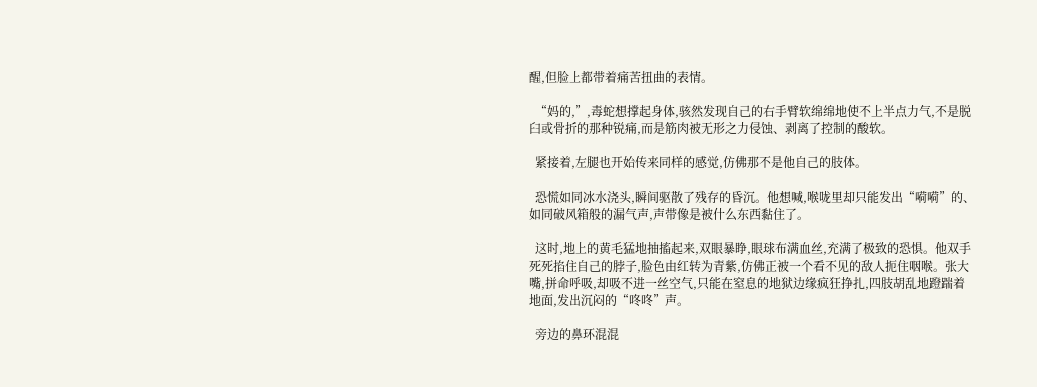醒,但脸上都带着痛苦扭曲的表情。

  “妈的,”,毒蛇想撑起身体,骇然发现自己的右手臂软绵绵地使不上半点力气,不是脱臼或骨折的那种锐痛,而是筋肉被无形之力侵蚀、剥离了控制的酸软。

  紧接着,左腿也开始传来同样的感觉,仿佛那不是他自己的肢体。

  恐慌如同冰水浇头,瞬间驱散了残存的昏沉。他想喊,喉咙里却只能发出“嗬嗬”的、如同破风箱般的漏气声,声带像是被什么东西黏住了。

  这时,地上的黄毛猛地抽搐起来,双眼暴睁,眼球布满血丝,充满了极致的恐惧。他双手死死掐住自己的脖子,脸色由红转为青紫,仿佛正被一个看不见的敌人扼住咽喉。张大嘴,拼命呼吸,却吸不进一丝空气,只能在窒息的地狱边缘疯狂挣扎,四肢胡乱地蹬踹着地面,发出沉闷的“咚咚”声。

  旁边的鼻环混混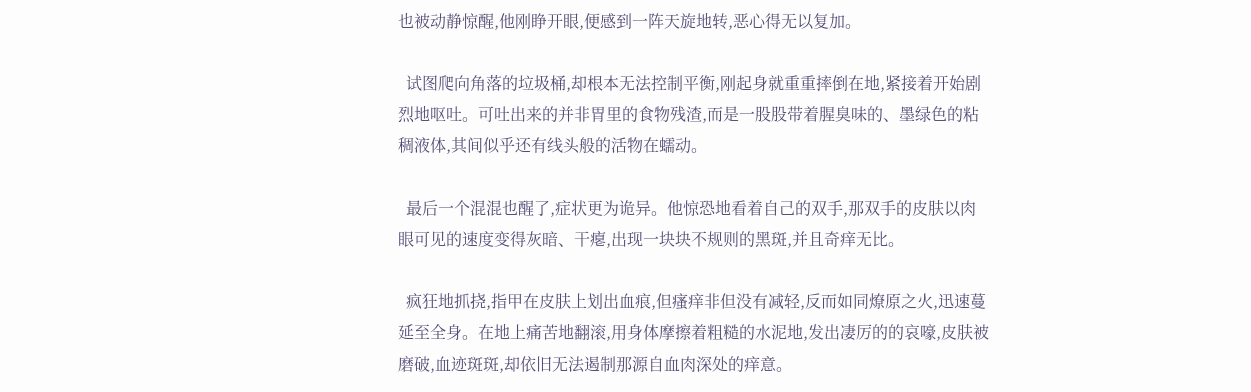也被动静惊醒,他刚睁开眼,便感到一阵天旋地转,恶心得无以复加。

  试图爬向角落的垃圾桶,却根本无法控制平衡,刚起身就重重摔倒在地,紧接着开始剧烈地呕吐。可吐出来的并非胃里的食物残渣,而是一股股带着腥臭味的、墨绿色的粘稠液体,其间似乎还有线头般的活物在蠕动。

  最后一个混混也醒了,症状更为诡异。他惊恐地看着自己的双手,那双手的皮肤以肉眼可见的速度变得灰暗、干瘪,出现一块块不规则的黑斑,并且奇痒无比。

  疯狂地抓挠,指甲在皮肤上划出血痕,但瘙痒非但没有减轻,反而如同燎原之火,迅速蔓延至全身。在地上痛苦地翻滚,用身体摩擦着粗糙的水泥地,发出凄厉的的哀嚎,皮肤被磨破,血迹斑斑,却依旧无法遏制那源自血肉深处的痒意。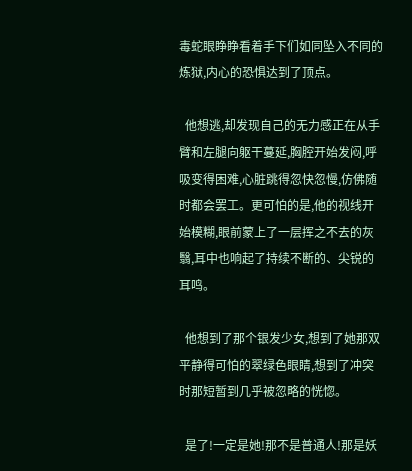毒蛇眼睁睁看着手下们如同坠入不同的炼狱,内心的恐惧达到了顶点。

  他想逃,却发现自己的无力感正在从手臂和左腿向躯干蔓延,胸腔开始发闷,呼吸变得困难,心脏跳得忽快忽慢,仿佛随时都会罢工。更可怕的是,他的视线开始模糊,眼前蒙上了一层挥之不去的灰翳,耳中也响起了持续不断的、尖锐的耳鸣。

  他想到了那个银发少女,想到了她那双平静得可怕的翠绿色眼睛,想到了冲突时那短暂到几乎被忽略的恍惚。

  是了!一定是她!那不是普通人!那是妖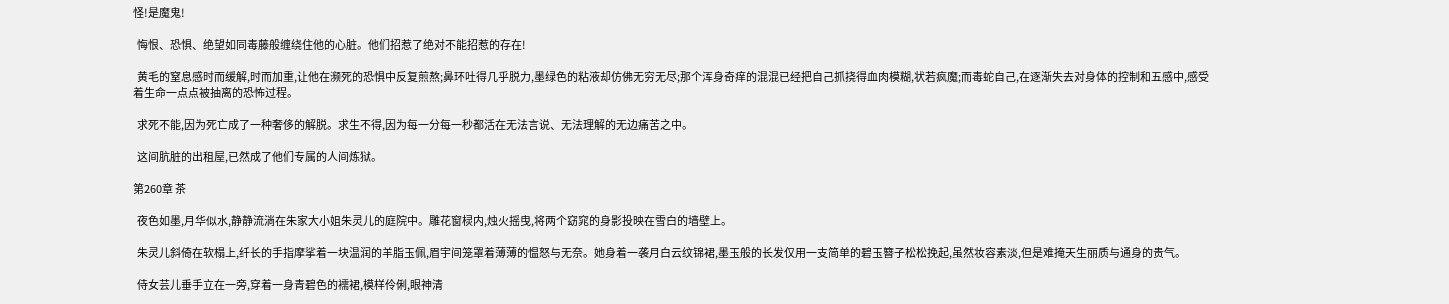怪!是魔鬼!

  悔恨、恐惧、绝望如同毒藤般缠绕住他的心脏。他们招惹了绝对不能招惹的存在!

  黄毛的窒息感时而缓解,时而加重,让他在濒死的恐惧中反复煎熬;鼻环吐得几乎脱力,墨绿色的粘液却仿佛无穷无尽;那个浑身奇痒的混混已经把自己抓挠得血肉模糊,状若疯魔;而毒蛇自己,在逐渐失去对身体的控制和五感中,感受着生命一点点被抽离的恐怖过程。

  求死不能,因为死亡成了一种奢侈的解脱。求生不得,因为每一分每一秒都活在无法言说、无法理解的无边痛苦之中。

  这间肮脏的出租屋,已然成了他们专属的人间炼狱。

第260章 茶

  夜色如墨,月华似水,静静流淌在朱家大小姐朱灵儿的庭院中。雕花窗棂内,烛火摇曳,将两个窈窕的身影投映在雪白的墙壁上。

  朱灵儿斜倚在软榻上,纤长的手指摩挲着一块温润的羊脂玉佩,眉宇间笼罩着薄薄的愠怒与无奈。她身着一袭月白云纹锦裙,墨玉般的长发仅用一支简单的碧玉簪子松松挽起,虽然妆容素淡,但是难掩天生丽质与通身的贵气。

  侍女芸儿垂手立在一旁,穿着一身青碧色的襦裙,模样伶俐,眼神清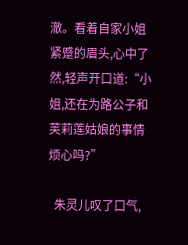澈。看着自家小姐紧蹙的眉头,心中了然,轻声开口道:“小姐,还在为路公子和芙莉莲姑娘的事情烦心吗?”

  朱灵儿叹了口气,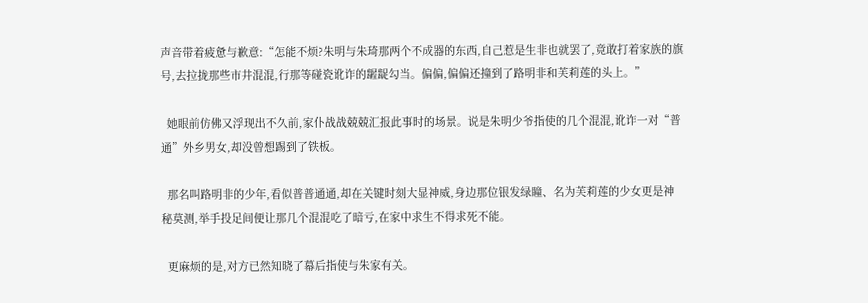声音带着疲惫与歉意:“怎能不烦?朱明与朱琦那两个不成器的东西,自己惹是生非也就罢了,竟敢打着家族的旗号,去拉拢那些市井混混,行那等碰瓷讹诈的龌龊勾当。偏偏,偏偏还撞到了路明非和芙莉莲的头上。”

  她眼前仿佛又浮现出不久前,家仆战战兢兢汇报此事时的场景。说是朱明少爷指使的几个混混,讹诈一对“普通”外乡男女,却没曾想踢到了铁板。

  那名叫路明非的少年,看似普普通通,却在关键时刻大显神威,身边那位银发绿瞳、名为芙莉莲的少女更是神秘莫测,举手投足间便让那几个混混吃了暗亏,在家中求生不得求死不能。

  更麻烦的是,对方已然知晓了幕后指使与朱家有关。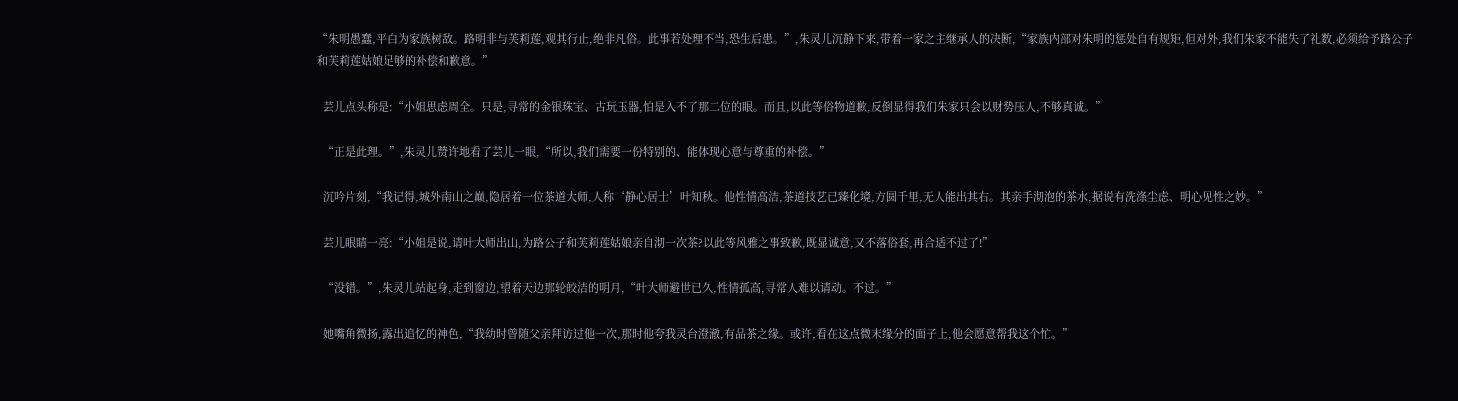“朱明愚蠢,平白为家族树敌。路明非与芙莉莲,观其行止,绝非凡俗。此事若处理不当,恐生后患。”,朱灵儿沉静下来,带着一家之主继承人的决断,“家族内部对朱明的惩处自有规矩,但对外,我们朱家不能失了礼数,必须给予路公子和芙莉莲姑娘足够的补偿和歉意。”

  芸儿点头称是:“小姐思虑周全。只是,寻常的金银珠宝、古玩玉器,怕是入不了那二位的眼。而且,以此等俗物道歉,反倒显得我们朱家只会以财势压人,不够真诚。”

  “正是此理。”,朱灵儿赞许地看了芸儿一眼,“所以,我们需要一份特别的、能体现心意与尊重的补偿。”

  沉吟片刻,“我记得,城外南山之巅,隐居着一位茶道大师,人称‘静心居士’叶知秋。他性情高洁,茶道技艺已臻化境,方圆千里,无人能出其右。其亲手沏泡的茶水,据说有洗涤尘虑、明心见性之妙。”

  芸儿眼睛一亮:“小姐是说,请叶大师出山,为路公子和芙莉莲姑娘亲自沏一次茶?以此等风雅之事致歉,既显诚意,又不落俗套,再合适不过了!”

  “没错。”,朱灵儿站起身,走到窗边,望着天边那轮皎洁的明月,“叶大师避世已久,性情孤高,寻常人难以请动。不过。”

  她嘴角微扬,露出追忆的神色,“我幼时曾随父亲拜访过他一次,那时他夸我灵台澄澈,有品茶之缘。或许,看在这点微末缘分的面子上,他会愿意帮我这个忙。”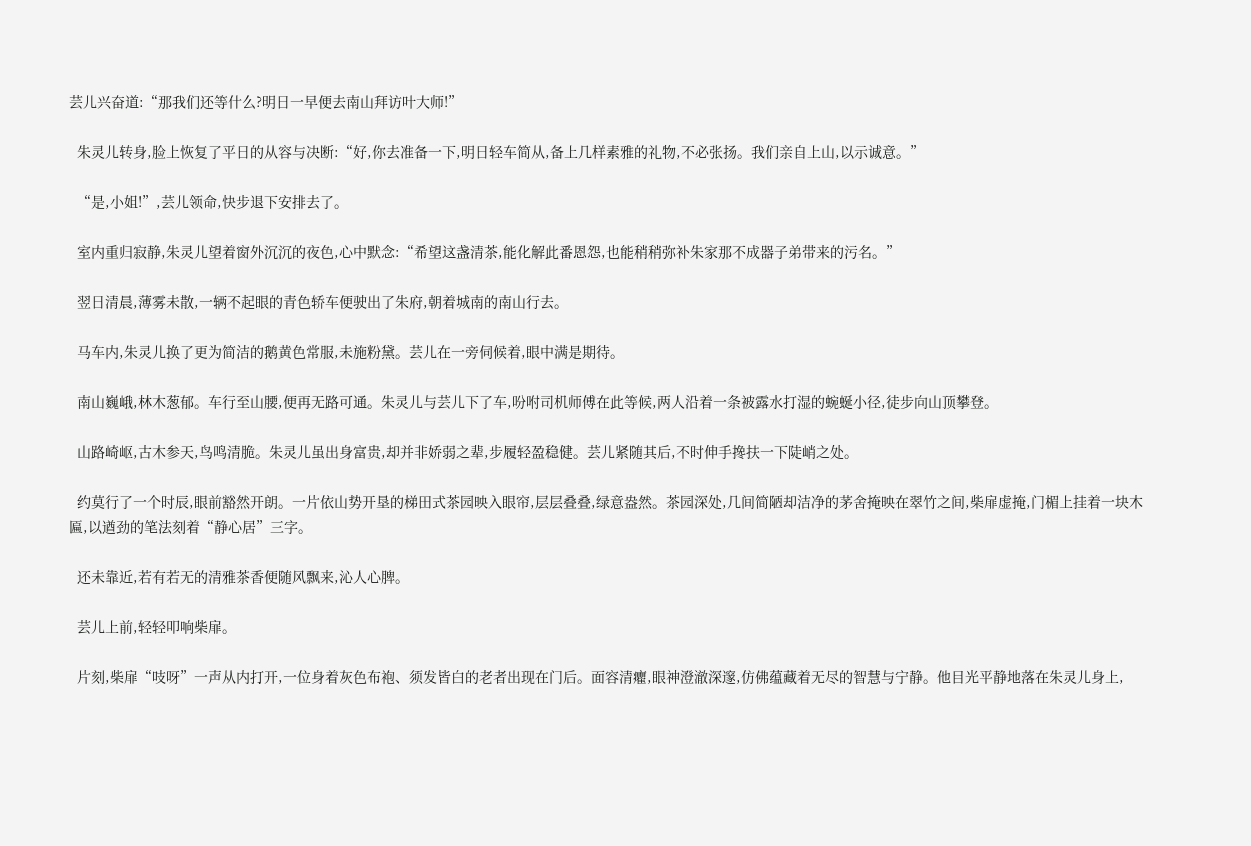芸儿兴奋道:“那我们还等什么?明日一早便去南山拜访叶大师!”

  朱灵儿转身,脸上恢复了平日的从容与决断:“好,你去准备一下,明日轻车简从,备上几样素雅的礼物,不必张扬。我们亲自上山,以示诚意。”

  “是,小姐!”,芸儿领命,快步退下安排去了。

  室内重归寂静,朱灵儿望着窗外沉沉的夜色,心中默念:“希望这盏清茶,能化解此番恩怨,也能稍稍弥补朱家那不成器子弟带来的污名。”

  翌日清晨,薄雾未散,一辆不起眼的青色轿车便驶出了朱府,朝着城南的南山行去。

  马车内,朱灵儿换了更为简洁的鹅黄色常服,未施粉黛。芸儿在一旁伺候着,眼中满是期待。

  南山巍峨,林木葱郁。车行至山腰,便再无路可通。朱灵儿与芸儿下了车,吩咐司机师傅在此等候,两人沿着一条被露水打湿的蜿蜒小径,徒步向山顶攀登。

  山路崎岖,古木参天,鸟鸣清脆。朱灵儿虽出身富贵,却并非娇弱之辈,步履轻盈稳健。芸儿紧随其后,不时伸手搀扶一下陡峭之处。

  约莫行了一个时辰,眼前豁然开朗。一片依山势开垦的梯田式茶园映入眼帘,层层叠叠,绿意盎然。茶园深处,几间简陋却洁净的茅舍掩映在翠竹之间,柴扉虚掩,门楣上挂着一块木匾,以遒劲的笔法刻着“静心居”三字。

  还未靠近,若有若无的清雅茶香便随风飘来,沁人心脾。

  芸儿上前,轻轻叩响柴扉。

  片刻,柴扉“吱呀”一声从内打开,一位身着灰色布袍、须发皆白的老者出现在门后。面容清癯,眼神澄澈深邃,仿佛蕴藏着无尽的智慧与宁静。他目光平静地落在朱灵儿身上,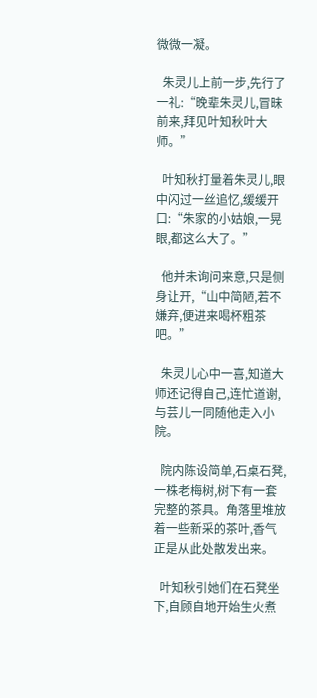微微一凝。

  朱灵儿上前一步,先行了一礼:“晚辈朱灵儿,冒昧前来,拜见叶知秋叶大师。”

  叶知秋打量着朱灵儿,眼中闪过一丝追忆,缓缓开口:“朱家的小姑娘,一晃眼,都这么大了。”

  他并未询问来意,只是侧身让开,“山中简陋,若不嫌弃,便进来喝杯粗茶吧。”

  朱灵儿心中一喜,知道大师还记得自己,连忙道谢,与芸儿一同随他走入小院。

  院内陈设简单,石桌石凳,一株老梅树,树下有一套完整的茶具。角落里堆放着一些新采的茶叶,香气正是从此处散发出来。

  叶知秋引她们在石凳坐下,自顾自地开始生火煮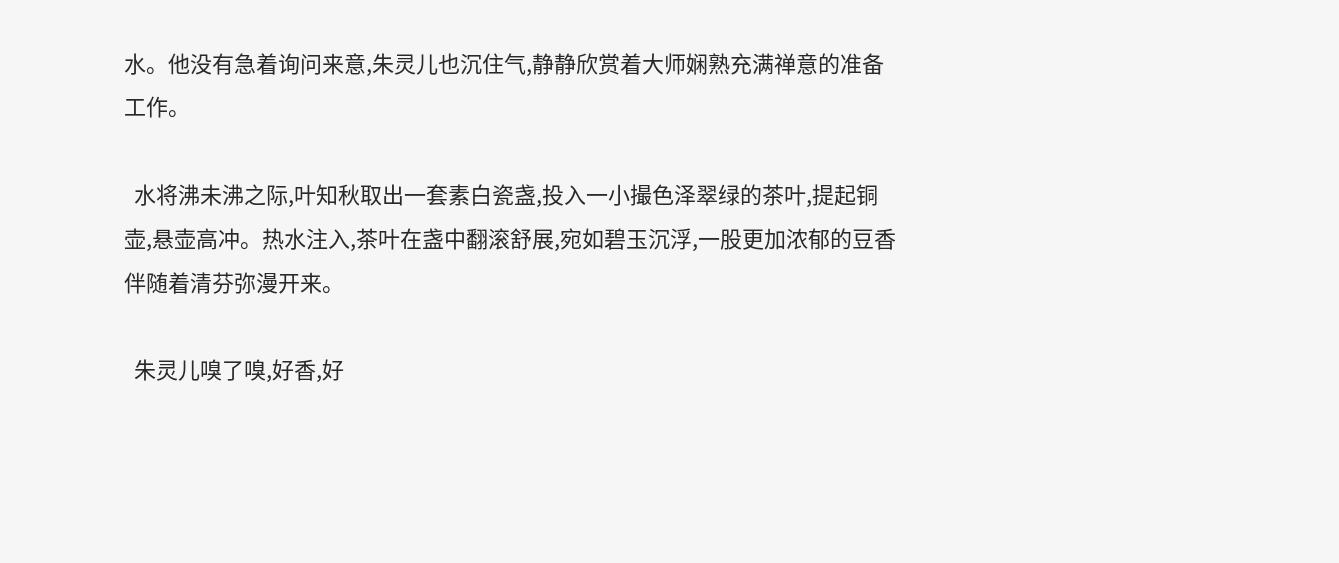水。他没有急着询问来意,朱灵儿也沉住气,静静欣赏着大师娴熟充满禅意的准备工作。

  水将沸未沸之际,叶知秋取出一套素白瓷盏,投入一小撮色泽翠绿的茶叶,提起铜壶,悬壶高冲。热水注入,茶叶在盏中翻滚舒展,宛如碧玉沉浮,一股更加浓郁的豆香伴随着清芬弥漫开来。

  朱灵儿嗅了嗅,好香,好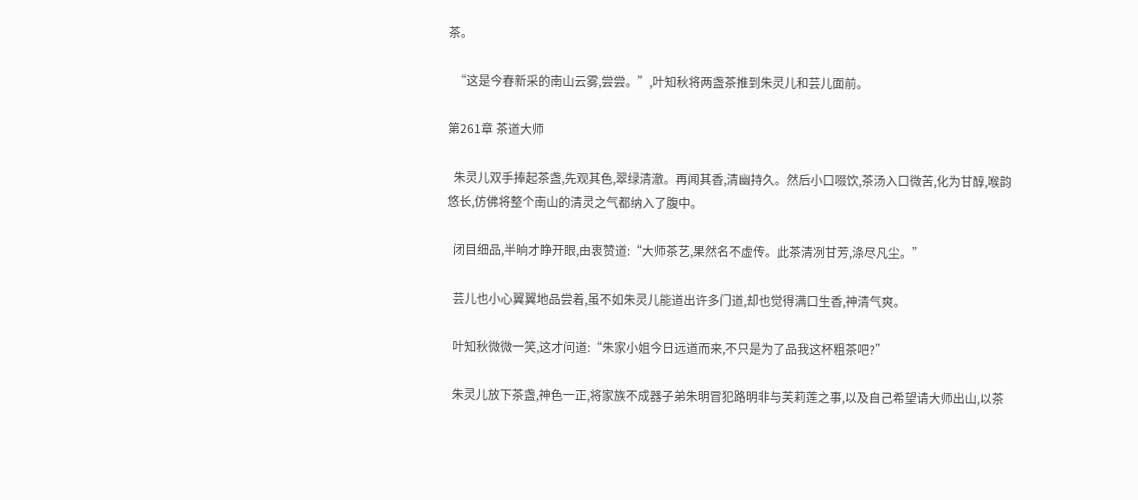茶。

  “这是今春新采的南山云雾,尝尝。”,叶知秋将两盏茶推到朱灵儿和芸儿面前。

第261章 茶道大师

  朱灵儿双手捧起茶盏,先观其色,翠绿清澈。再闻其香,清幽持久。然后小口啜饮,茶汤入口微苦,化为甘醇,喉韵悠长,仿佛将整个南山的清灵之气都纳入了腹中。

  闭目细品,半晌才睁开眼,由衷赞道:“大师茶艺,果然名不虚传。此茶清冽甘芳,涤尽凡尘。”

  芸儿也小心翼翼地品尝着,虽不如朱灵儿能道出许多门道,却也觉得满口生香,神清气爽。

  叶知秋微微一笑,这才问道:“朱家小姐今日远道而来,不只是为了品我这杯粗茶吧?”

  朱灵儿放下茶盏,神色一正,将家族不成器子弟朱明冒犯路明非与芙莉莲之事,以及自己希望请大师出山,以茶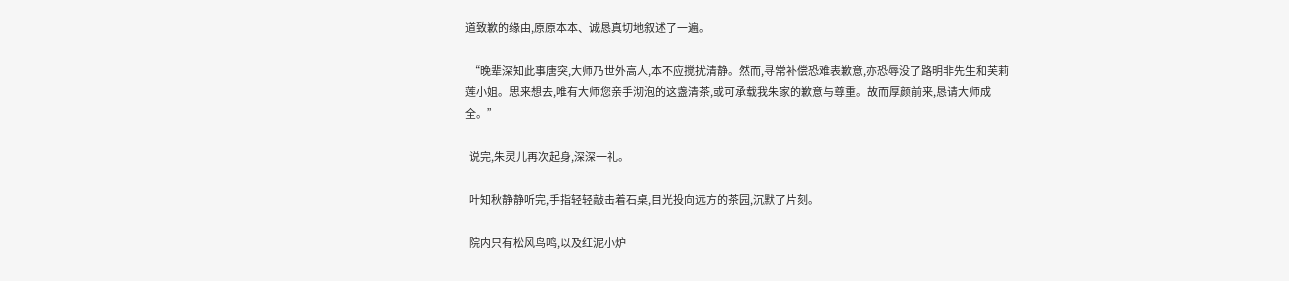道致歉的缘由,原原本本、诚恳真切地叙述了一遍。

  “晚辈深知此事唐突,大师乃世外高人,本不应搅扰清静。然而,寻常补偿恐难表歉意,亦恐辱没了路明非先生和芙莉莲小姐。思来想去,唯有大师您亲手沏泡的这盏清茶,或可承载我朱家的歉意与尊重。故而厚颜前来,恳请大师成全。”

  说完,朱灵儿再次起身,深深一礼。

  叶知秋静静听完,手指轻轻敲击着石桌,目光投向远方的茶园,沉默了片刻。

  院内只有松风鸟鸣,以及红泥小炉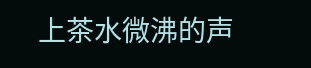上茶水微沸的声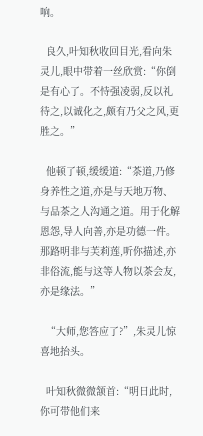响。

  良久,叶知秋收回目光,看向朱灵儿,眼中带着一丝欣赏:“你倒是有心了。不恃强凌弱,反以礼待之,以诚化之,颇有乃父之风,更胜之。”

  他顿了顿,缓缓道:“茶道,乃修身养性之道,亦是与天地万物、与品茶之人沟通之道。用于化解恩怨,导人向善,亦是功德一件。那路明非与芙莉莲,听你描述,亦非俗流,能与这等人物以茶会友,亦是缘法。”

  “大师,您答应了?”,朱灵儿惊喜地抬头。

  叶知秋微微颔首:“明日此时,你可带他们来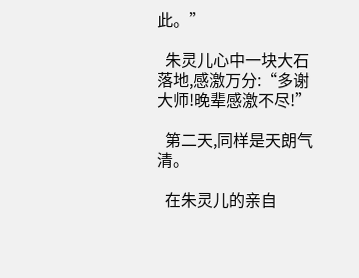此。”

  朱灵儿心中一块大石落地,感激万分:“多谢大师!晚辈感激不尽!”

  第二天,同样是天朗气清。

  在朱灵儿的亲自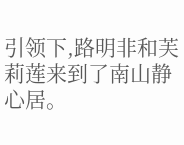引领下,路明非和芙莉莲来到了南山静心居。